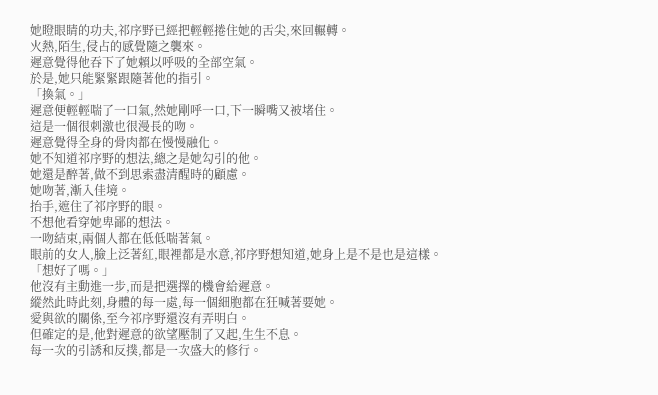她瞪眼睛的功夫,祁序野已經把輕輕捲住她的舌尖,來回輾轉。
火熱,陌生,侵占的感覺隨之襲來。
遲意覺得他吞下了她賴以呼吸的全部空氣。
於是,她只能緊緊跟隨著他的指引。
「換氣。」
遲意便輕輕喘了一口氣,然她剛呼一口,下一瞬嘴又被堵住。
這是一個很刺激也很漫長的吻。
遲意覺得全身的骨肉都在慢慢融化。
她不知道祁序野的想法,總之是她勾引的他。
她還是醉著,做不到思索盡清醒時的顧慮。
她吻著,漸入佳境。
抬手,遮住了祁序野的眼。
不想他看穿她卑鄙的想法。
一吻結束,兩個人都在低低喘著氣。
眼前的女人,臉上泛著紅,眼裡都是水意,祁序野想知道,她身上是不是也是這樣。
「想好了嗎。」
他沒有主動進一步,而是把選擇的機會給遲意。
縱然此時此刻,身體的每一處,每一個細胞都在狂喊著要她。
愛與欲的關係,至今祁序野還沒有弄明白。
但確定的是,他對遲意的欲望壓制了又起,生生不息。
每一次的引誘和反撲,都是一次盛大的修行。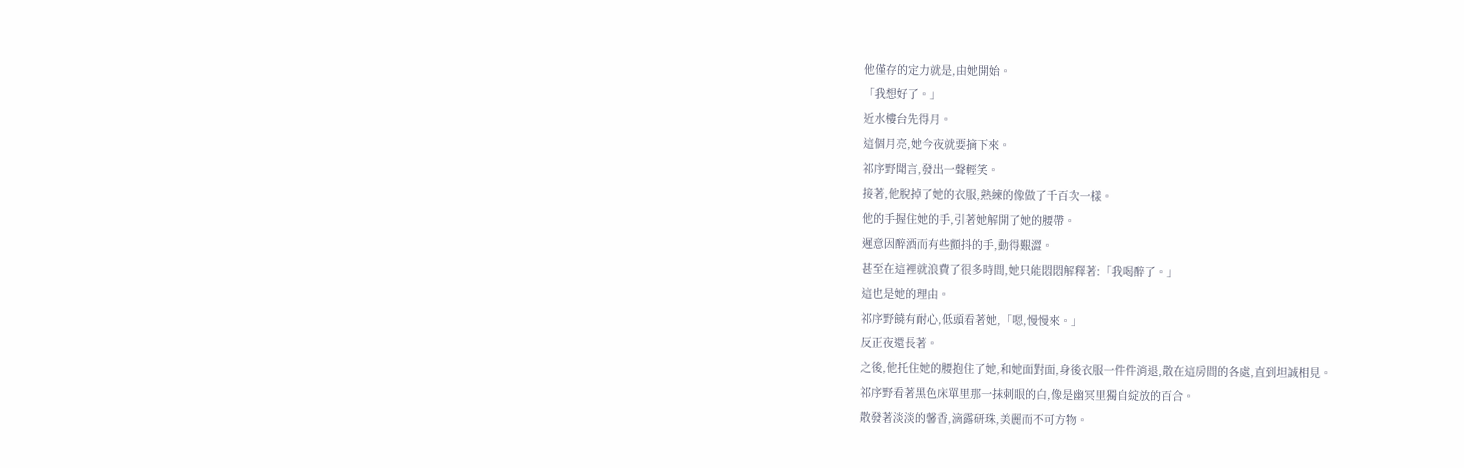他僅存的定力就是,由她開始。
「我想好了。」
近水樓台先得月。
這個月亮,她今夜就要摘下來。
祁序野聞言,發出一聲輕笑。
接著,他脫掉了她的衣服,熟練的像做了千百次一樣。
他的手握住她的手,引著她解開了她的腰帶。
遲意因醉酒而有些顫抖的手,動得艱澀。
甚至在這裡就浪費了很多時間,她只能悶悶解釋著:「我喝醉了。」
這也是她的理由。
祁序野饒有耐心,低頭看著她,「嗯,慢慢來。」
反正夜還長著。
之後,他托住她的腰抱住了她,和她面對面,身後衣服一件件消退,散在這房間的各處,直到坦誠相見。
祁序野看著黑色床單里那一抹刺眼的白,像是幽冥里獨自綻放的百合。
散發著淡淡的馨香,滴露研珠,美麗而不可方物。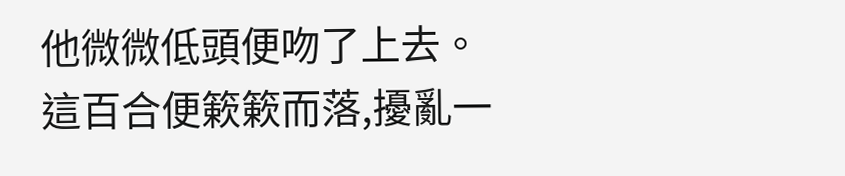他微微低頭便吻了上去。
這百合便簌簌而落,擾亂一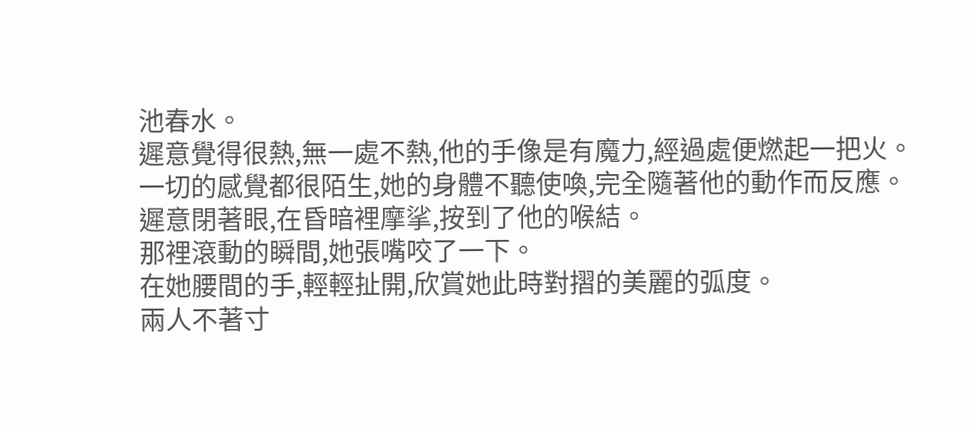池春水。
遲意覺得很熱,無一處不熱,他的手像是有魔力,經過處便燃起一把火。
一切的感覺都很陌生,她的身體不聽使喚,完全隨著他的動作而反應。
遲意閉著眼,在昏暗裡摩挲,按到了他的喉結。
那裡滾動的瞬間,她張嘴咬了一下。
在她腰間的手,輕輕扯開,欣賞她此時對摺的美麗的弧度。
兩人不著寸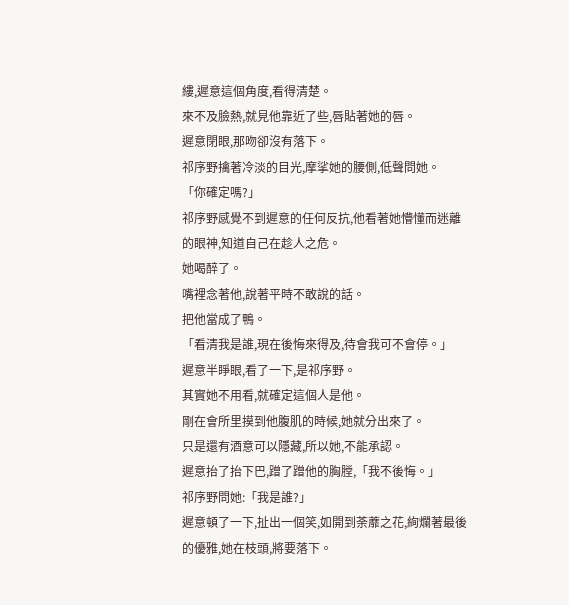縷,遲意這個角度,看得清楚。
來不及臉熱,就見他靠近了些,唇貼著她的唇。
遲意閉眼,那吻卻沒有落下。
祁序野擒著冷淡的目光,摩挲她的腰側,低聲問她。
「你確定嗎?」
祁序野感覺不到遲意的任何反抗,他看著她懵懂而迷離的眼神,知道自己在趁人之危。
她喝醉了。
嘴裡念著他,說著平時不敢說的話。
把他當成了鴨。
「看清我是誰,現在後悔來得及,待會我可不會停。」
遲意半睜眼,看了一下,是祁序野。
其實她不用看,就確定這個人是他。
剛在會所里摸到他腹肌的時候,她就分出來了。
只是還有酒意可以隱藏,所以她,不能承認。
遲意抬了抬下巴,蹭了蹭他的胸膛,「我不後悔。」
祁序野問她:「我是誰?」
遲意頓了一下,扯出一個笑,如開到荼蘼之花,絢爛著最後的優雅,她在枝頭,將要落下。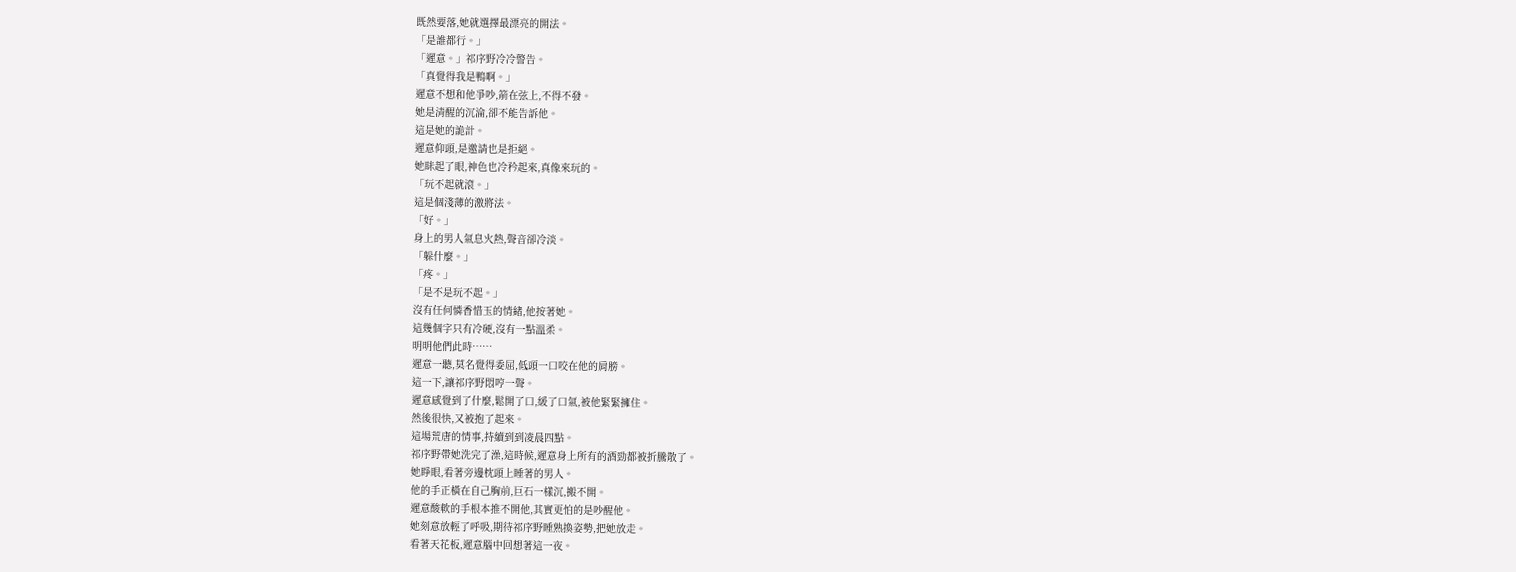既然要落,她就選擇最漂亮的開法。
「是誰都行。」
「遲意。」祁序野冷冷警告。
「真覺得我是鴨啊。」
遲意不想和他爭吵,箭在弦上,不得不發。
她是清醒的沉淪,卻不能告訴他。
這是她的詭計。
遲意仰頭,是邀請也是拒絕。
她眯起了眼,神色也冷矜起來,真像來玩的。
「玩不起就滾。」
這是個淺薄的激將法。
「好。」
身上的男人氣息火熱,聲音卻冷淡。
「躲什麼。」
「疼。」
「是不是玩不起。」
沒有任何憐香惜玉的情緒,他按著她。
這幾個字只有冷硬,沒有一點溫柔。
明明他們此時……
遲意一聽,莫名覺得委屈,低頭一口咬在他的肩膀。
這一下,讓祁序野悶哼一聲。
遲意感覺到了什麼,鬆開了口,緩了口氣,被他緊緊擁住。
然後很快,又被抱了起來。
這場荒唐的情事,持續到到凌晨四點。
祁序野帶她洗完了澡,這時候,遲意身上所有的酒勁都被折騰散了。
她睜眼,看著旁邊枕頭上睡著的男人。
他的手正橫在自己胸前,巨石一樣沉,搬不開。
遲意酸軟的手根本推不開他,其實更怕的是吵醒他。
她刻意放輕了呼吸,期待祁序野睡熟換姿勢,把她放走。
看著天花板,遲意腦中回想著這一夜。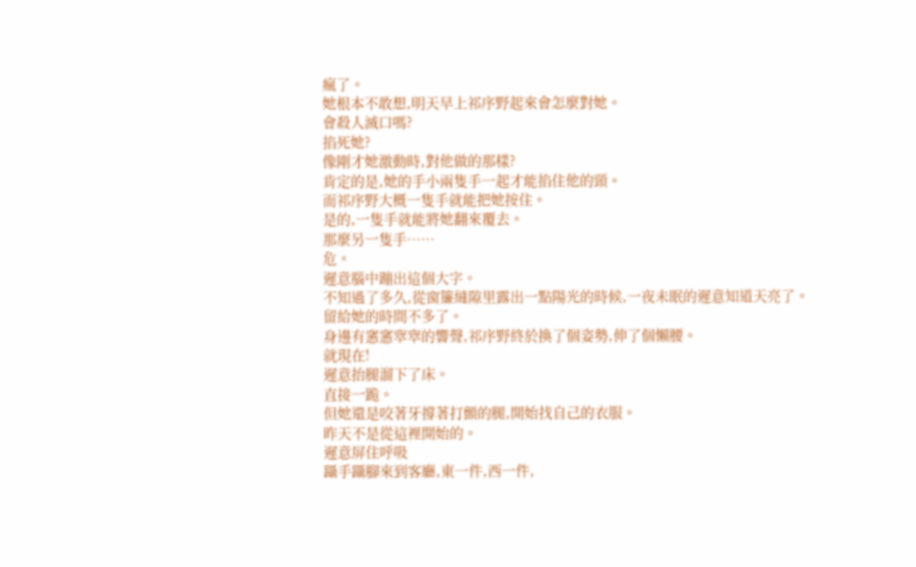瘋了。
她根本不敢想,明天早上祁序野起來會怎麼對她。
會殺人滅口嗎?
掐死她?
像剛才她激動時,對他做的那樣?
肯定的是,她的手小兩隻手一起才能掐住他的頸。
而祁序野大概一隻手就能把她按住。
是的,一隻手就能將她翻來覆去。
那麼另一隻手……
危。
遲意腦中蹦出這個大字。
不知過了多久,從窗簾縫隙里露出一點陽光的時候,一夜未眠的遲意知道天亮了。
留給她的時間不多了。
身邊有窸窸窣窣的響聲,祁序野終於換了個姿勢,伸了個懶腰。
就現在!
遲意抬腿溜下了床。
直接一跪。
但她還是咬著牙撐著打顫的腿,開始找自己的衣服。
昨天不是從這裡開始的。
遲意屏住呼吸
躡手躡腳來到客廳,東一件,西一件,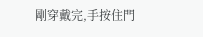剛穿戴完,手按住門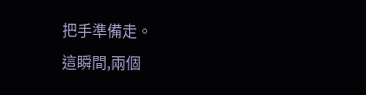把手準備走。
這瞬間,兩個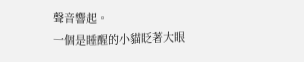聲音響起。
一個是睡醒的小貓眨著大眼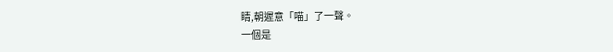睛,朝遲意「喵」了一聲。
一個是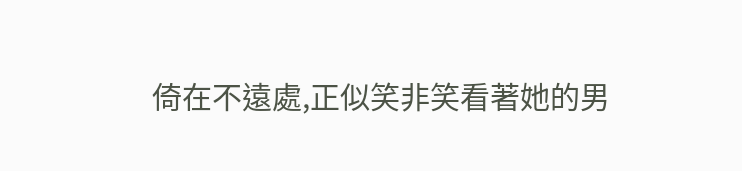倚在不遠處,正似笑非笑看著她的男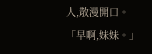人,散漫開口。
「早啊,妹妹。」